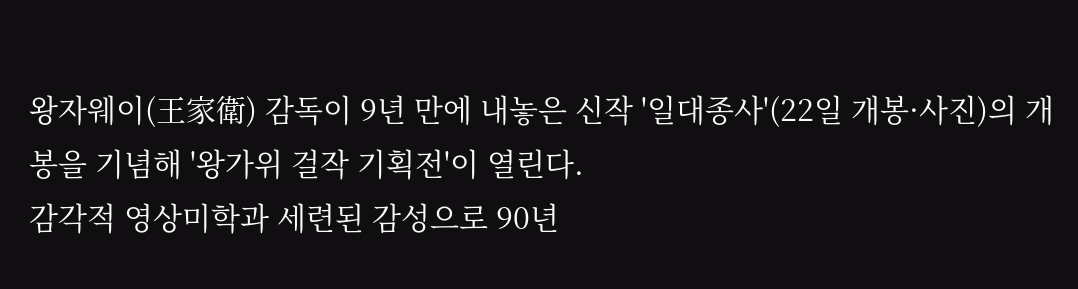왕자웨이(王家衛) 감독이 9년 만에 내놓은 신작 '일대종사'(22일 개봉·사진)의 개봉을 기념해 '왕가위 걸작 기획전'이 열린다.
감각적 영상미학과 세련된 감성으로 90년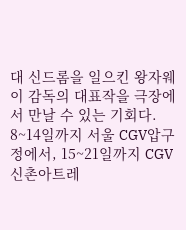대 신드롬을 일으킨 왕자웨이 감독의 대표작을 극장에서 만날 수 있는 기회다.
8~14일까지 서울 CGV압구정에서, 15~21일까지 CGV신촌아트레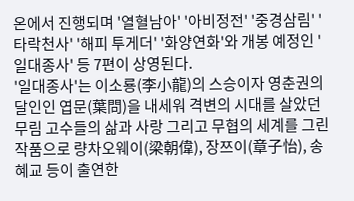온에서 진행되며 '열혈남아' '아비정전' '중경삼림' '타락천사' '해피 투게더' '화양연화'와 개봉 예정인 '일대종사' 등 7편이 상영된다.
'일대종사'는 이소룡(李小龍)의 스승이자 영춘권의 달인인 엽문(葉問)을 내세워 격변의 시대를 살았던 무림 고수들의 삶과 사랑 그리고 무협의 세계를 그린 작품으로 량차오웨이(梁朝偉), 장쯔이(章子怡), 송혜교 등이 출연한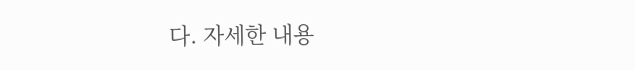다. 자세한 내용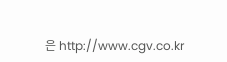은 http://www.cgv.co.kr